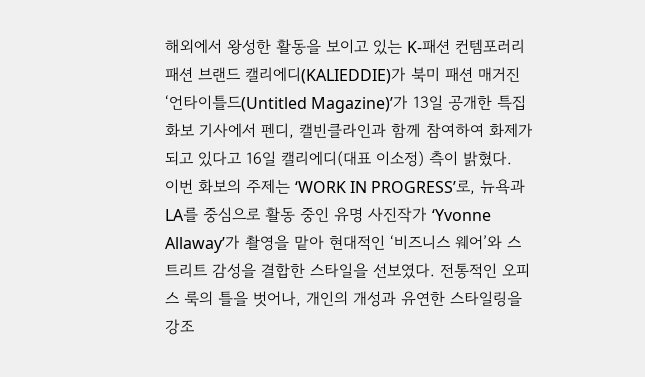해외에서 왕성한 활동을 보이고 있는 K-패션 컨템포러리 패션 브랜드 캘리에디(KALIEDDIE)가 북미 패션 매거진 ‘언타이틀드(Untitled Magazine)’가 13일 공개한 특집 화보 기사에서 펜디, 캘빈클라인과 함께 참여하여 화제가 되고 있다고 16일 캘리에디(대표 이소정) 측이 밝혔다.
이번 화보의 주제는 ‘WORK IN PROGRESS’로, 뉴욕과 LA를 중심으로 활동 중인 유명 사진작가 ‘Yvonne Allaway’가 촬영을 맡아 현대적인 ‘비즈니스 웨어’와 스트리트 감성을 결합한 스타일을 선보였다. 전통적인 오피스 룩의 틀을 벗어나, 개인의 개성과 유연한 스타일링을 강조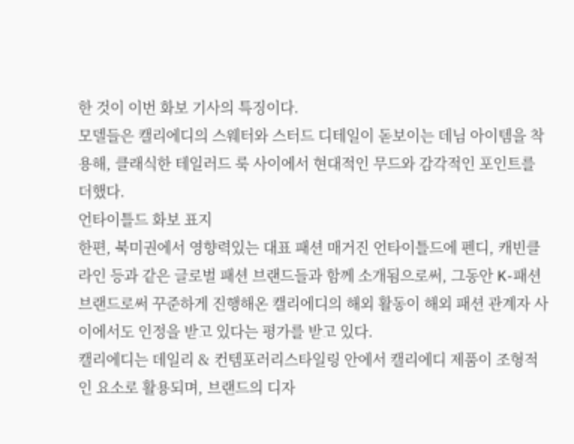한 것이 이번 화보 기사의 특징이다.
모델들은 캘리에디의 스웨터와 스터드 디테일이 돋보이는 데님 아이템을 착용해, 클래식한 테일러드 룩 사이에서 현대적인 무드와 감각적인 포인트를 더했다.
언타이틀드 화보 표지
한편, 북미권에서 영향력있는 대표 패션 매거진 언타이틀드에 펜디, 캐빈클라인 등과 같은 글로벌 패션 브랜드들과 함께 소개됨으로써, 그동안 K-패션 브랜드로써 꾸준하게 진행해온 캘리에디의 해외 활동이 해외 패션 관계자 사이에서도 인정을 받고 있다는 평가를 받고 있다.
캘리에디는 데일리 & 컨템포러리스타일링 안에서 캘리에디 제품이 조형적인 요소로 활용되며, 브랜드의 디자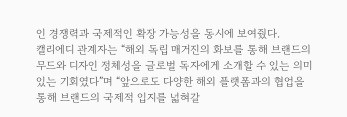인 경쟁력과 국제적인 확장 가능성을 동시에 보여줬다.
캘리에디 관계자는 “해외 독립 매거진의 화보를 통해 브랜드의 무드와 디자인 정체성을 글로벌 독자에게 소개할 수 있는 의미 있는 기회였다”며 “앞으로도 다양한 해외 플랫폼과의 협업을 통해 브랜드의 국제적 입지를 넓혀갈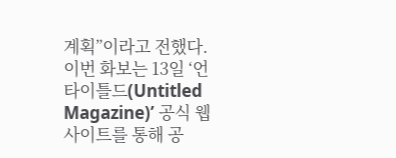계획”이라고 전했다.
이번 화보는 13일 ‘언타이틀드(Untitled Magazine)’ 공식 웹사이트를 통해 공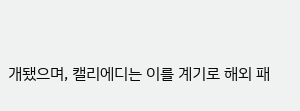개됐으며, 캘리에디는 이를 계기로 해외 패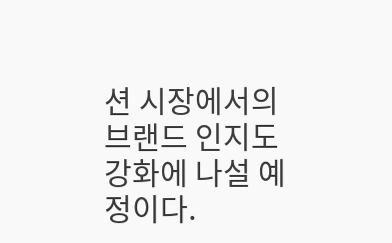션 시장에서의 브랜드 인지도 강화에 나설 예정이다.